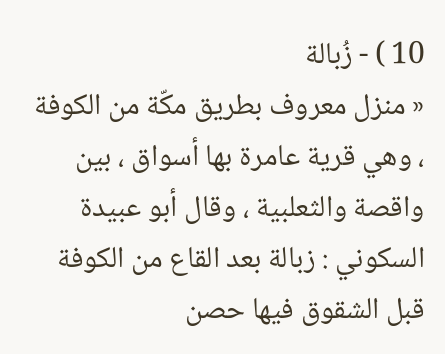10 ) - زُبالة
« منزل معروف بطريق مكّة من الكوفة ، وهي قرية عامرة بها أسواق ، بين واقصة والثعلبية ، وقال أبو عبيدة السكوني : زبالة بعد القاع من الكوفة قبل الشقوق فيها حصن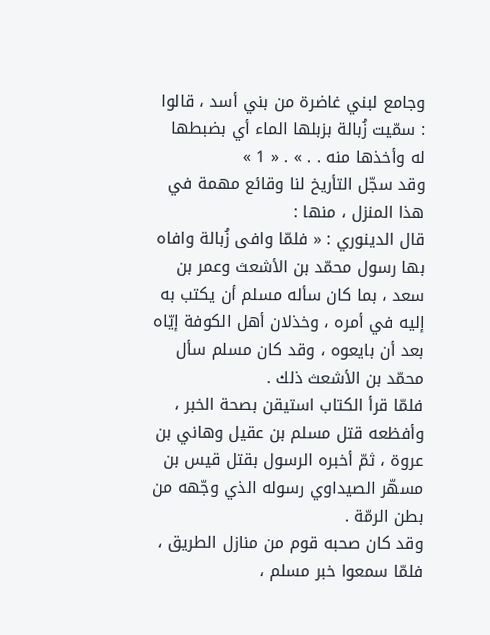وجامع لبني غاضرة من بني أسد ، قالوا : سمّيت زُبالة بزبلها الماء أي بضبطها له وأخذها منه . . » . « 1 »
وقد سجّل التأريخ لنا وقائع مهمة في هذا المنزل ، منها :
قال الدينوري : « فلمّا وافى زُبالة وافاه بها رسول محمّد بن الأشعث وعمر بن سعد ، بما كان سأله مسلم أن يكتب به إليه في أمره ، وخذلان أهل الكوفة إيّاه بعد أن بايعوه ، وقد كان مسلم سأل محمّد بن الأشعث ذلك .
فلمّا قرأ الكتاب استيقن بصحة الخبر ، وأفظعه قتل مسلم بن عقيل وهاني بن عروة ، ثمّ أخبره الرسول بقتل قيس بن مسهّر الصيداوي رسوله الذي وجّهه من بطن الرمّة .
وقد كان صحبه قوم من منازل الطريق ، فلمّا سمعوا خبر مسلم ،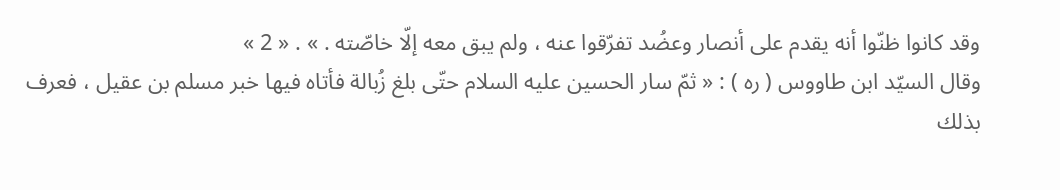وقد كانوا ظنّوا أنه يقدم على أنصار وعضُد تفرّقوا عنه ، ولم يبق معه إلّا خاصّته . » . « 2 »
وقال السيّد ابن طاووس ( ره ) : « ثمّ سار الحسين عليه السلام حتّى بلغ زُبالة فأتاه فيها خبر مسلم بن عقيل ، فعرف بذلك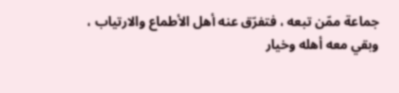جماعة ممّن تبعه ، فتفرّق عنه أهل الأطماع والارتياب ، وبقي معه أهله وخيار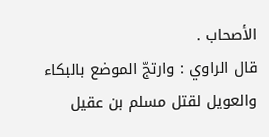الأصحاب .
قال الراوي : وارتجّ الموضع بالبكاء والعويل لقتل مسلم بن عقيل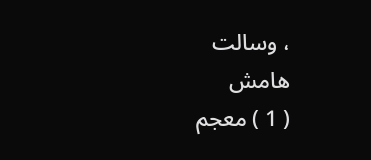، وسالت
هامش
( 1 ) معجم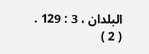البلدان ، 3 : 129 .
( 2 )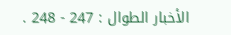الأخبار الطوال : 247 - 248 .